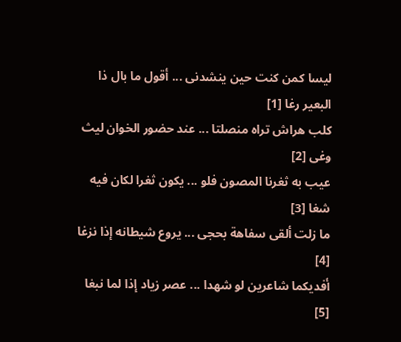ليسا كمن كنت حين ينشدنى ... أقول ما بال ذا البعير رغا [1]
كلب هراش تراه منصلتا ... عند حضور الخوان ليث وغى [2]
عيب به ثغرنا المصون فلو ... يكون ثغرا لكان فيه شغا [3]
ما زلت ألقى سفاهة بحجى ... يروع شيطانه إذا نزغا [4]
أفديكما شاعرين لو شهدا ... عصر زياد إذا لما نبغا [5]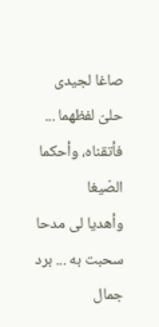صاغا لجيدى حلىّ لفظهما ... فأتقناه، وأحكما الصّيغا
وأهديا لى مدحا سحبت به ... برد جمال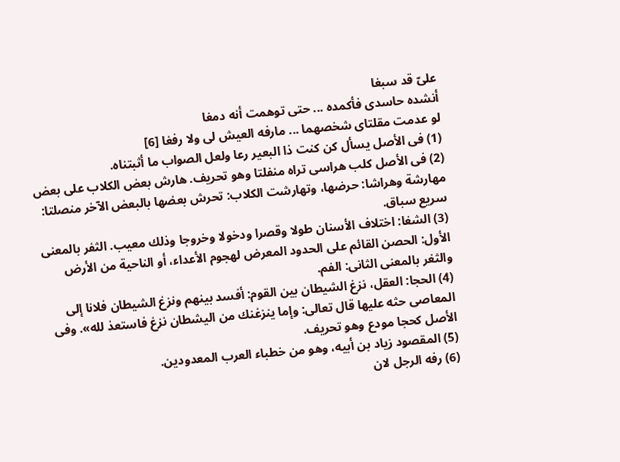علىّ قد سبغا
أنشده حاسدى فأكمده ... حتى توهمت أنه دمغا
لو عدمت مقلتاى شخصهما ... مارفه العيش لى ولا رفغا [6]
(1) فى الأصل يسأل كن كنت ذا البعير رعا ولعل الصواب ما أثبتناه.
(2) فى الأصل كلب هراسى تراه منفلتا وهو تحريف. هارش بعض الكلاب على بعض مهارشة وهراشا: حرضها، وتهارشت الكلاب: تحرش بعضها بالبعض الآخر منصلتا:
سريع سباق.
(3) الشغا: اختلاف الأسنان طولا وقصرا ودخولا وخروجا وذلك معيب. الثفر بالمعنى الأول: الحصن القائم على الحدود المعرض لهجوم الأعداء، أو الناحية من الأرض والثغر بالمعنى الثانى: الفم.
(4) الحجا: العقل، نزغ الشيطان بين القوم: أفسد بينهم ونزغ الشيطان فلانا إلى المعاصى حثه عليها قال تعالى: وإما ينزغنك من اليشطان نزغ فاستعذ لله». وفى الأصل كحجا مودع وهو تحريف.
(5) المقصود زياد بن أبيه، وهو من خطباء العرب المعدودين.
(6) رفه الرجل لان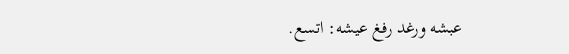عبشه ورغد رفغ عيشه: اتسع.